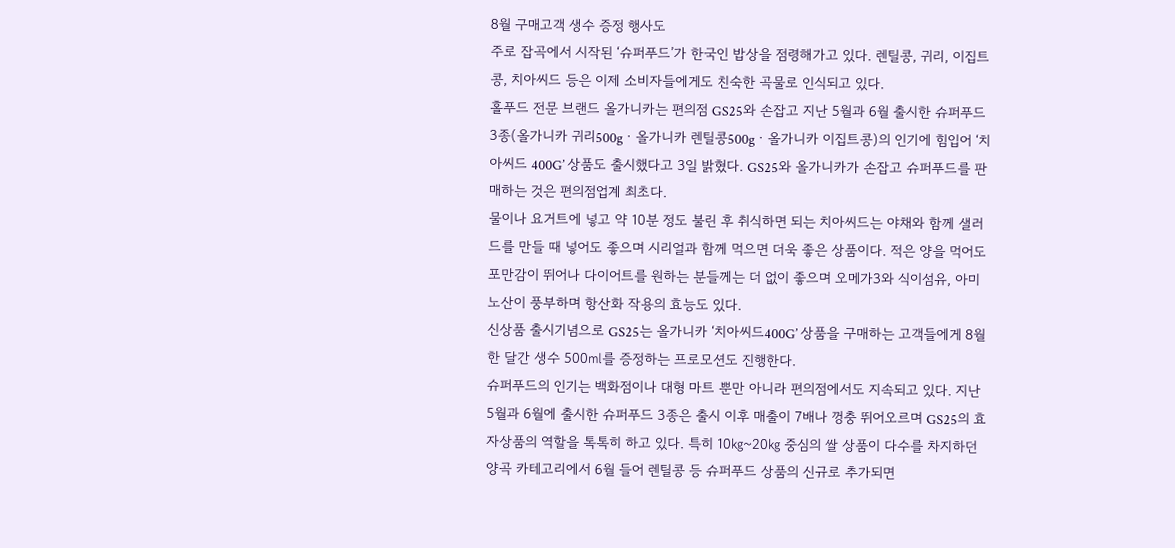8월 구매고객 생수 증정 행사도
주로 잡곡에서 시작된 ‘슈퍼푸드’가 한국인 밥상을 점령해가고 있다. 렌틸콩, 귀리, 이집트콩, 치아씨드 등은 이제 소비자들에게도 친숙한 곡물로 인식되고 있다.
홀푸드 전문 브랜드 올가니카는 편의점 GS25와 손잡고 지난 5월과 6월 출시한 슈퍼푸드 3종(올가니카 귀리500gㆍ올가니카 렌틸콩500gㆍ올가니카 이집트콩)의 인기에 힘입어 ‘치아씨드 400G’ 상품도 출시했다고 3일 밝혔다. GS25와 올가니카가 손잡고 슈퍼푸드를 판매하는 것은 편의점업계 최초다.
물이나 요거트에 넣고 약 10분 정도 불린 후 취식하면 되는 치아씨드는 야채와 함께 샐러드를 만들 때 넣어도 좋으며 시리얼과 함께 먹으면 더욱 좋은 상품이다. 적은 양을 먹어도 포만감이 뛰어나 다이어트를 원하는 분들께는 더 없이 좋으며 오메가3와 식이섬유, 아미노산이 풍부하며 항산화 작용의 효능도 있다.
신상품 출시기념으로 GS25는 올가니카 ‘치아씨드400G’ 상품을 구매하는 고객들에게 8월 한 달간 생수 500㎖를 증정하는 프로모션도 진행한다.
슈퍼푸드의 인기는 백화점이나 대형 마트 뿐만 아니라 편의점에서도 지속되고 있다. 지난 5월과 6월에 출시한 슈퍼푸드 3종은 출시 이후 매출이 7배나 껑충 뛰어오르며 GS25의 효자상품의 역할을 톡톡히 하고 있다. 특히 10㎏~20㎏ 중심의 쌀 상품이 다수를 차지하던 양곡 카테고리에서 6월 들어 렌틸콩 등 슈퍼푸드 상품의 신규로 추가되면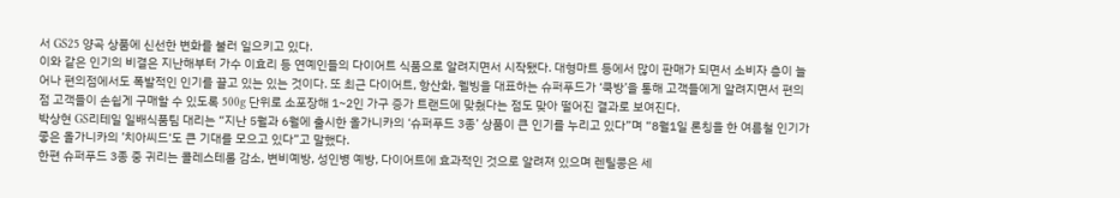서 GS25 양곡 상품에 신선한 변화를 불러 일으키고 있다.
이와 같은 인기의 비결은 지난해부터 가수 이효리 등 연예인들의 다이어트 식품으로 알려지면서 시작됐다. 대형마트 등에서 많이 판매가 되면서 소비자 층이 늘어나 편의점에서도 폭발적인 인기를 끌고 있는 있는 것이다. 또 최근 다이어트, 항산화, 웰빙을 대표하는 슈퍼푸드가 ‘쿡방’을 통해 고객들에게 알려지면서 편의점 고객들이 손쉽게 구매할 수 있도록 500g 단위로 소포장해 1~2인 가구 증가 트랜드에 맞췄다는 점도 맞아 떨어진 결과로 보여진다.
박상현 GS리테일 일배식품팀 대리는 “지난 5월과 6월에 출시한 올가니카의 ‘슈퍼푸드 3종’ 상품이 큰 인기를 누리고 있다”며 “8월1일 론칭을 한 여름철 인기가 좋은 올가니카의 ’치아씨드‘도 큰 기대를 모으고 있다”고 말했다.
한편 슈퍼푸드 3종 중 귀리는 콜레스테롤 감소, 변비예방, 성인병 예방, 다이어트에 효과적인 것으로 알려져 있으며 렌틸콩은 세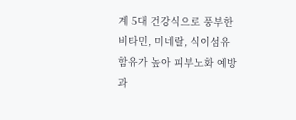계 5대 건강식으로 풍부한 비타민, 미네랄, 식이섬유 함유가 높아 피부노화 예방과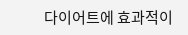다이어트에 효과적이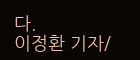다.
이정환 기자/